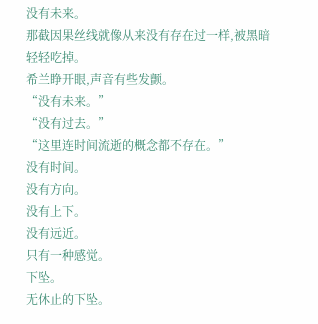没有未来。
那截因果丝线就像从来没有存在过一样,被黑暗轻轻吃掉。
希兰睁开眼,声音有些发颤。
“没有未来。”
“没有过去。”
“这里连时间流逝的概念都不存在。”
没有时间。
没有方向。
没有上下。
没有远近。
只有一种感觉。
下坠。
无休止的下坠。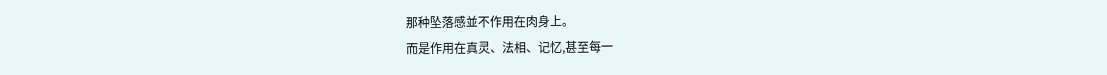那种坠落感並不作用在肉身上。
而是作用在真灵、法相、记忆,甚至每一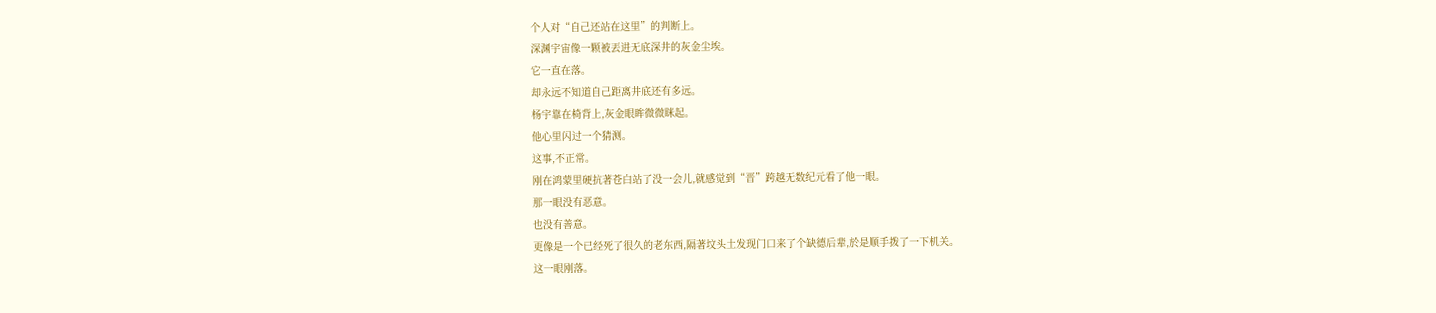个人对“自己还站在这里”的判断上。
深渊宇宙像一颗被丟进无底深井的灰金尘埃。
它一直在落。
却永远不知道自己距离井底还有多远。
杨宇靠在椅背上,灰金眼眸微微眯起。
他心里闪过一个猜测。
这事,不正常。
刚在鸿蒙里硬抗著苍白站了没一会儿,就感觉到“晋”跨越无数纪元看了他一眼。
那一眼没有恶意。
也没有善意。
更像是一个已经死了很久的老东西,隔著坟头土发现门口来了个缺德后辈,於是顺手拨了一下机关。
这一眼刚落。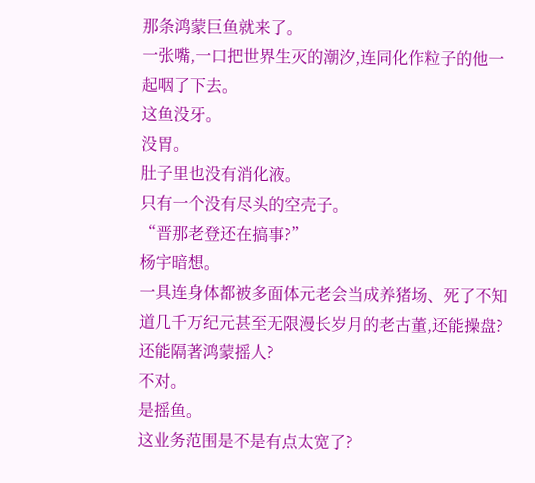那条鸿蒙巨鱼就来了。
一张嘴,一口把世界生灭的潮汐,连同化作粒子的他一起咽了下去。
这鱼没牙。
没胃。
肚子里也没有消化液。
只有一个没有尽头的空壳子。
“晋那老登还在搞事?”
杨宇暗想。
一具连身体都被多面体元老会当成养猪场、死了不知道几千万纪元甚至无限漫长岁月的老古董,还能操盘?
还能隔著鸿蒙摇人?
不对。
是摇鱼。
这业务范围是不是有点太宽了?